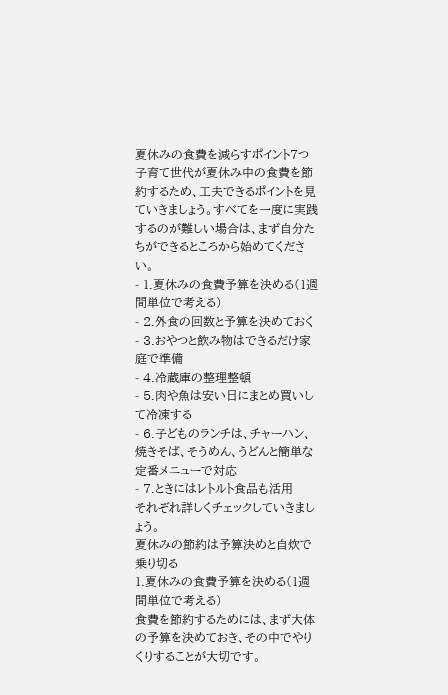夏休みの食費を減らすポイント7つ
子育て世代が夏休み中の食費を節約するため、工夫できるポイントを見ていきましょう。すべてを一度に実践するのが難しい場合は、まず自分たちができるところから始めてください。
- 1.夏休みの食費予算を決める(1週間単位で考える)
- 2.外食の回数と予算を決めておく
- 3.おやつと飲み物はできるだけ家庭で準備
- 4.冷蔵庫の整理整頓
- 5.肉や魚は安い日にまとめ買いして冷凍する
- 6.子どものランチは、チャーハン、焼きそば、そうめん、うどんと簡単な定番メニューで対応
- 7.ときにはレトルト食品も活用
それぞれ詳しくチェックしていきましょう。
夏休みの節約は予算決めと自炊で乗り切る
1.夏休みの食費予算を決める(1週間単位で考える)
食費を節約するためには、まず大体の予算を決めておき、その中でやりくりすることが大切です。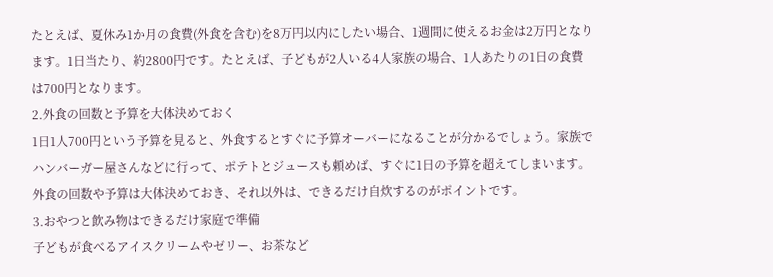たとえば、夏休み1か月の食費(外食を含む)を8万円以内にしたい場合、1週間に使えるお金は2万円となります。1日当たり、約2800円です。たとえば、子どもが2人いる4人家族の場合、1人あたりの1日の食費は700円となります。
2.外食の回数と予算を大体決めておく
1日1人700円という予算を見ると、外食するとすぐに予算オーバーになることが分かるでしょう。家族でハンバーガー屋さんなどに行って、ポテトとジュースも頼めば、すぐに1日の予算を超えてしまいます。
外食の回数や予算は大体決めておき、それ以外は、できるだけ自炊するのがポイントです。
3.おやつと飲み物はできるだけ家庭で準備
子どもが食べるアイスクリームやゼリー、お茶など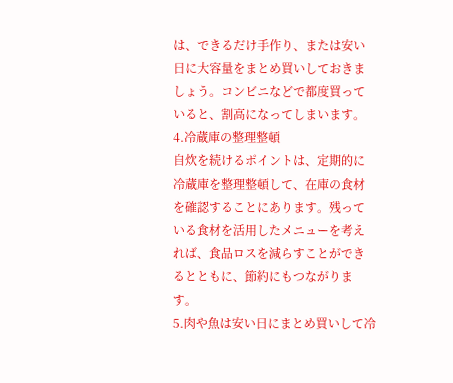は、できるだけ手作り、または安い日に大容量をまとめ買いしておきましょう。コンビニなどで都度買っていると、割高になってしまいます。
4.冷蔵庫の整理整頓
自炊を続けるポイントは、定期的に冷蔵庫を整理整頓して、在庫の食材を確認することにあります。残っている食材を活用したメニューを考えれば、食品ロスを減らすことができるとともに、節約にもつながります。
5.肉や魚は安い日にまとめ買いして冷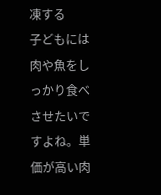凍する
子どもには肉や魚をしっかり食べさせたいですよね。単価が高い肉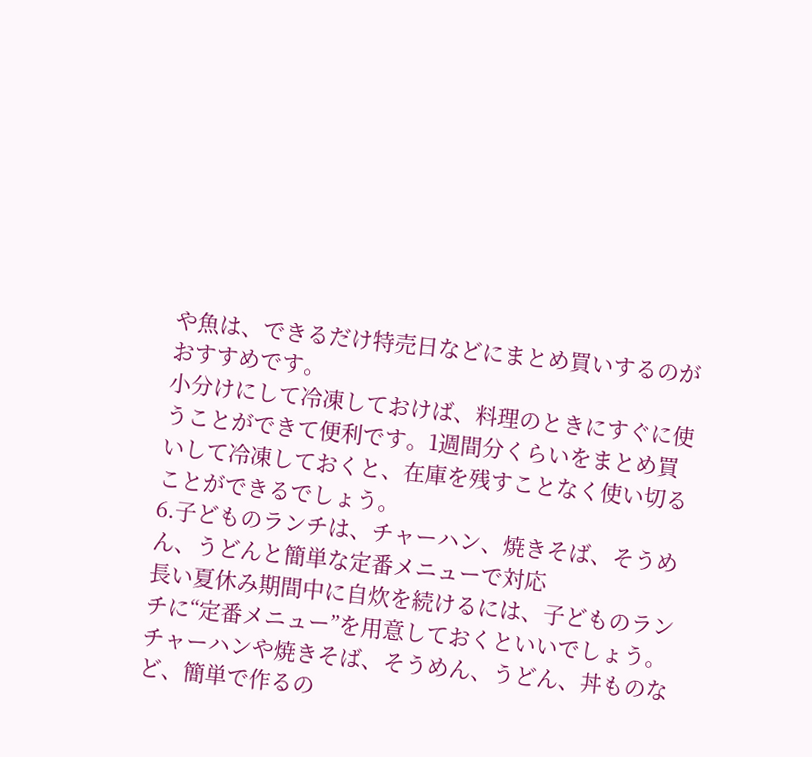や魚は、できるだけ特売日などにまとめ買いするのがおすすめです。
小分けにして冷凍しておけば、料理のときにすぐに使うことができて便利です。1週間分くらいをまとめ買いして冷凍しておくと、在庫を残すことなく使い切ることができるでしょう。
6.子どものランチは、チャーハン、焼きそば、そうめん、うどんと簡単な定番メニューで対応
長い夏休み期間中に自炊を続けるには、子どものランチに“定番メニュー”を用意しておくといいでしょう。チャーハンや焼きそば、そうめん、うどん、丼ものなど、簡単で作るの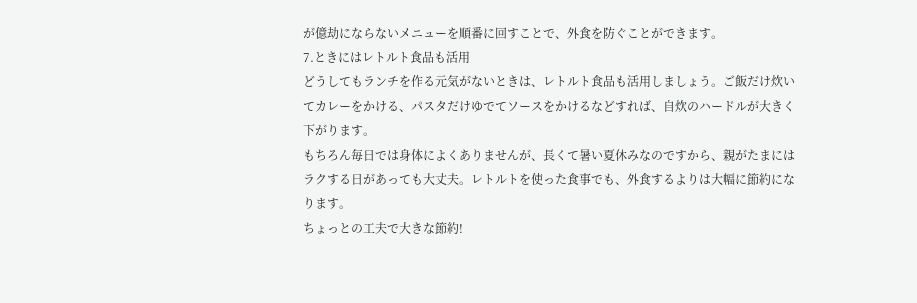が億劫にならないメニューを順番に回すことで、外食を防ぐことができます。
7.ときにはレトルト食品も活用
どうしてもランチを作る元気がないときは、レトルト食品も活用しましょう。ご飯だけ炊いてカレーをかける、パスタだけゆでてソースをかけるなどすれば、自炊のハードルが大きく下がります。
もちろん毎日では身体によくありませんが、長くて暑い夏休みなのですから、親がたまにはラクする日があっても大丈夫。レトルトを使った食事でも、外食するよりは大幅に節約になります。
ちょっとの工夫で大きな節約!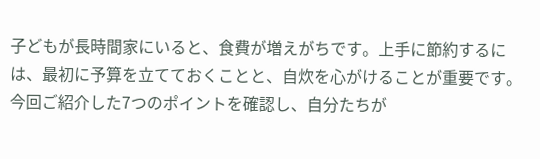子どもが長時間家にいると、食費が増えがちです。上手に節約するには、最初に予算を立てておくことと、自炊を心がけることが重要です。
今回ご紹介した7つのポイントを確認し、自分たちが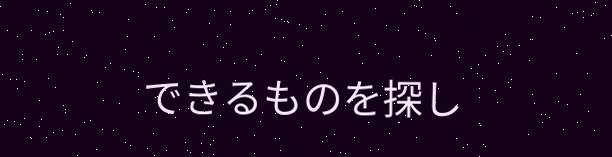できるものを探し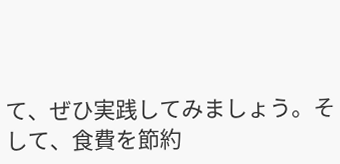て、ぜひ実践してみましょう。そして、食費を節約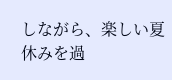しながら、楽しい夏休みを過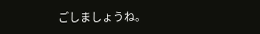ごしましょうね。